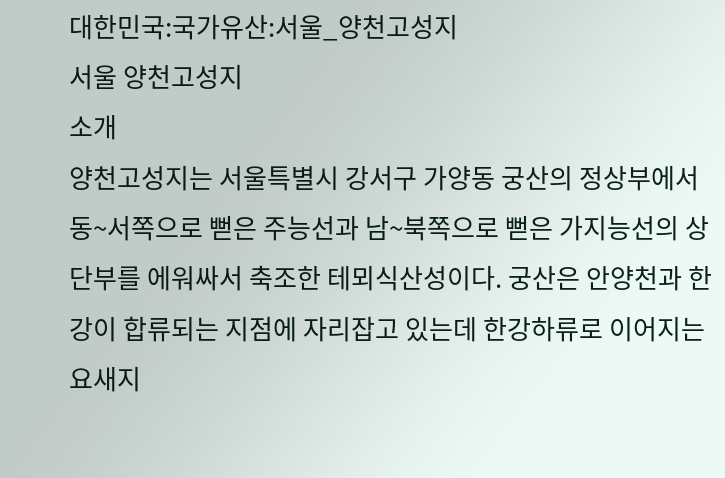대한민국:국가유산:서울_양천고성지
서울 양천고성지
소개
양천고성지는 서울특별시 강서구 가양동 궁산의 정상부에서 동~서쪽으로 뻗은 주능선과 남~북쪽으로 뻗은 가지능선의 상단부를 에워싸서 축조한 테뫼식산성이다. 궁산은 안양천과 한강이 합류되는 지점에 자리잡고 있는데 한강하류로 이어지는 요새지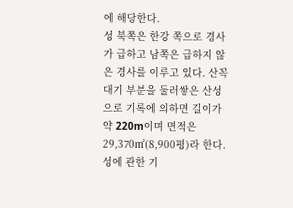에 해당한다.
성 북쪽은 한강 쪽으로 경사가 급하고 남쪽은 급하지 않은 경사를 이루고 있다. 산꼭대기 부분을 둘러쌓은 산성으로 기록에 의하면 길이가 약 220m이며 면적은 29,370㎡(8,900평)라 한다.
성에 관한 기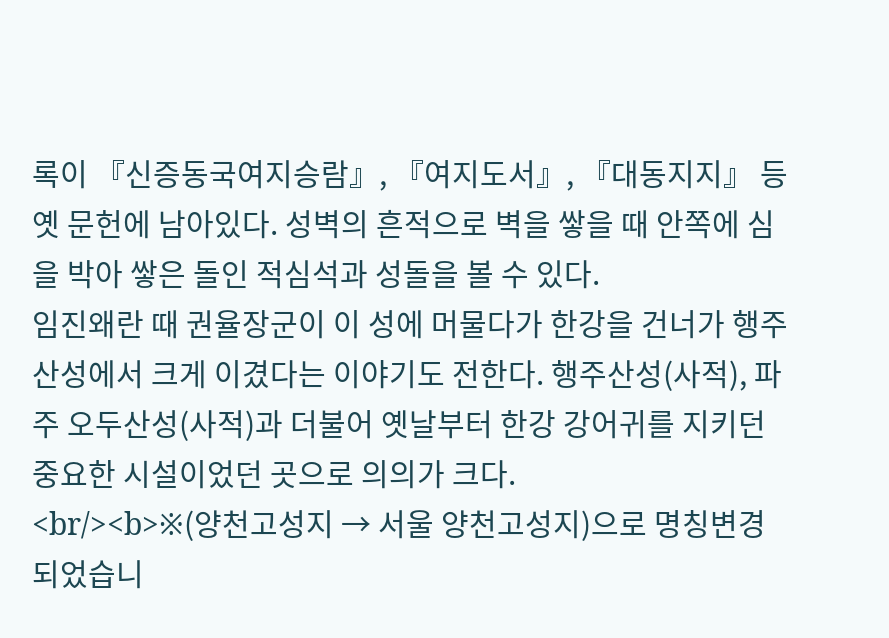록이 『신증동국여지승람』, 『여지도서』, 『대동지지』 등 옛 문헌에 남아있다. 성벽의 흔적으로 벽을 쌓을 때 안쪽에 심을 박아 쌓은 돌인 적심석과 성돌을 볼 수 있다.
임진왜란 때 권율장군이 이 성에 머물다가 한강을 건너가 행주산성에서 크게 이겼다는 이야기도 전한다. 행주산성(사적), 파주 오두산성(사적)과 더불어 옛날부터 한강 강어귀를 지키던 중요한 시설이었던 곳으로 의의가 크다.
<br/><b>※(양천고성지 → 서울 양천고성지)으로 명칭변경 되었습니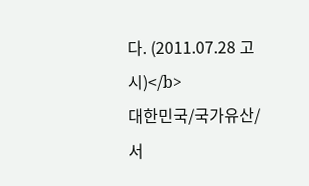다. (2011.07.28 고시)</b>
대한민국/국가유산/서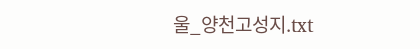울_양천고성지.txt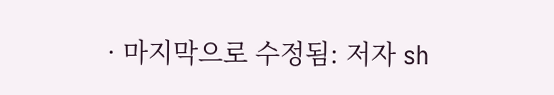· 마지막으로 수정됨: 저자 sh